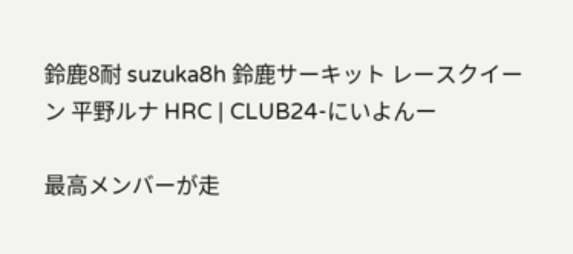鈴鹿8耐 suzuka8h 鈴鹿サーキット レースクイーン 平野ルナ HRC | CLUB24-にいよんー

最高メンバーが走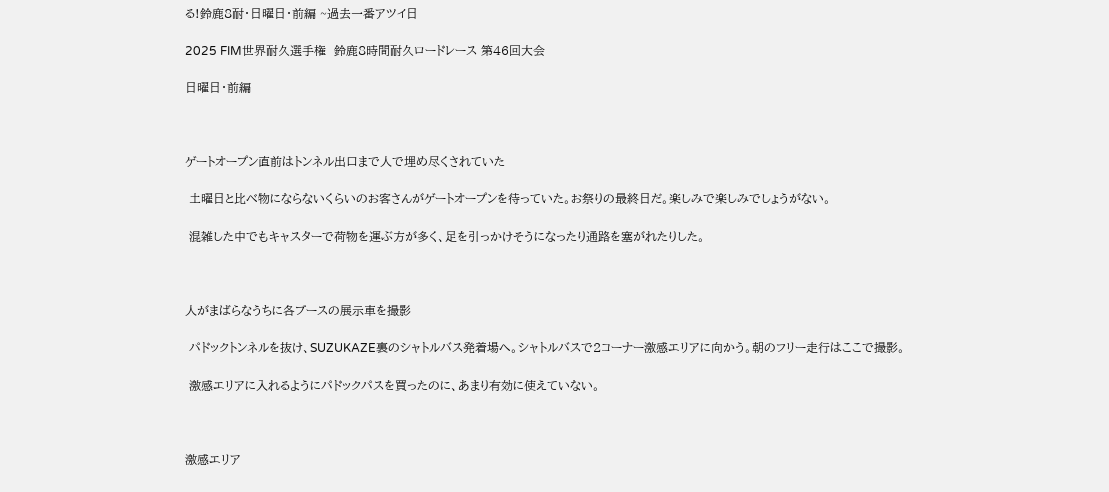る!鈴鹿8耐・日曜日・前編 ~過去一番アツイ日

2025 FIM世界耐久選手権  鈴鹿8時間耐久ロードレース 第46回大会

日曜日・前編



ゲートオープン直前はトンネル出口まで人で埋め尽くされていた

 土曜日と比べ物にならないくらいのお客さんがゲートオープンを待っていた。お祭りの最終日だ。楽しみで楽しみでしょうがない。

 混雑した中でもキャスターで荷物を運ぶ方が多く、足を引っかけそうになったり通路を塞がれたりした。



人がまばらなうちに各ブースの展示車を撮影

 パドックトンネルを抜け、SUZUKAZE裏のシャトルバス発着場へ。シャトルバスで2コーナー激感エリアに向かう。朝のフリー走行はここで撮影。

 激感エリアに入れるようにパドックパスを買ったのに、あまり有効に使えていない。



激感エリア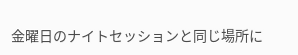金曜日のナイトセッションと同じ場所に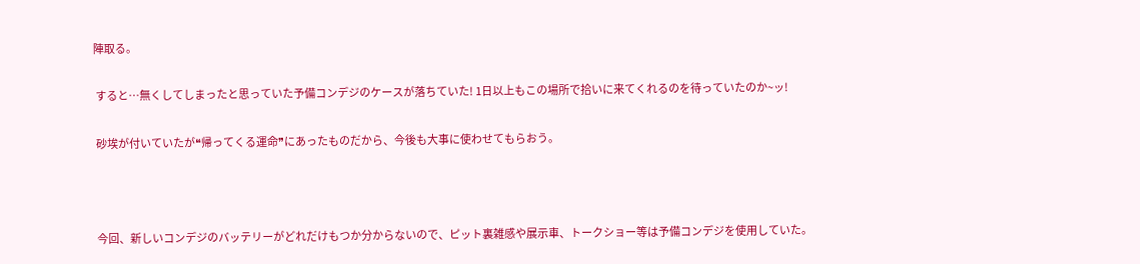陣取る。

 すると…無くしてしまったと思っていた予備コンデジのケースが落ちていた! 1日以上もこの場所で拾いに来てくれるのを待っていたのか~ッ!

 砂埃が付いていたが❝帰ってくる運命❞にあったものだから、今後も大事に使わせてもらおう。



 今回、新しいコンデジのバッテリーがどれだけもつか分からないので、ピット裏雑感や展示車、トークショー等は予備コンデジを使用していた。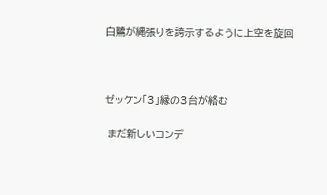白鷺が縄張りを誇示するように上空を旋回



ゼッケン「3」縁の3台が絡む

 まだ新しいコンデ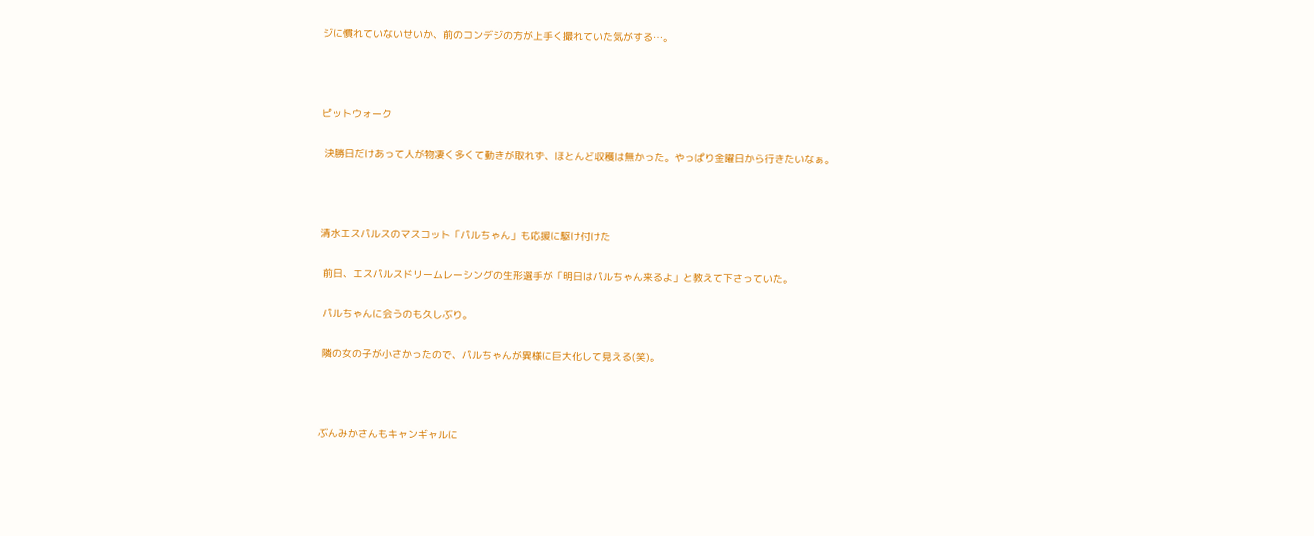ジに慣れていないせいか、前のコンデジの方が上手く撮れていた気がする…。



ピットウォーク

 決勝日だけあって人が物凄く多くて動きが取れず、ほとんど収穫は無かった。やっぱり金曜日から行きたいなぁ。



清水エスパルスのマスコット「パルちゃん」も応援に駆け付けた

 前日、エスパルスドリームレーシングの生形選手が「明日はパルちゃん来るよ」と教えて下さっていた。

 パルちゃんに会うのも久しぶり。

 隣の女の子が小さかったので、パルちゃんが異様に巨大化して見える(笑)。



ぶんみかさんもキャンギャルに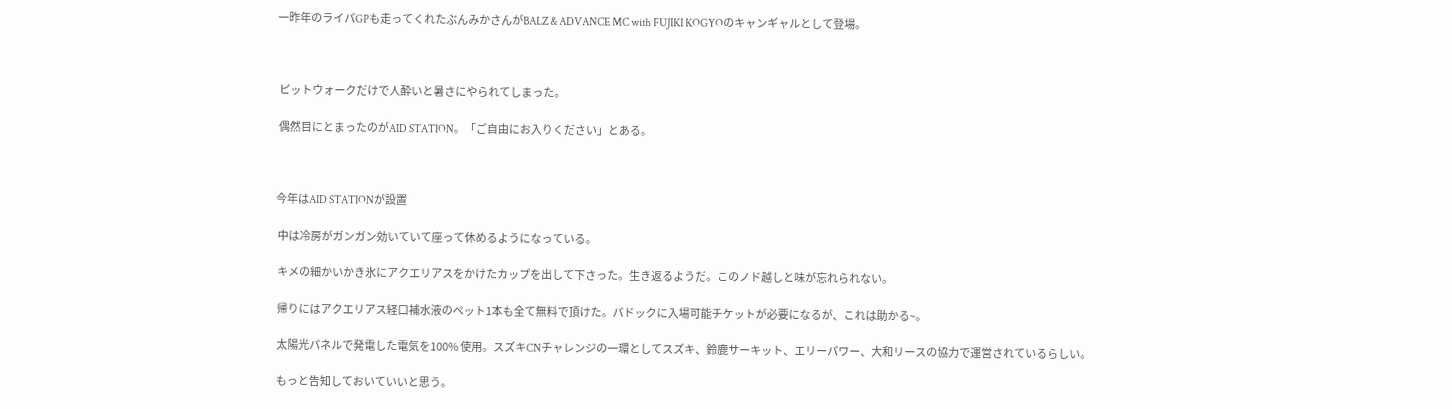一昨年のライパGPも走ってくれたぶんみかさんがBALZ & ADVANCE MC with FUJIKI KOGYOのキャンギャルとして登場。



 ピットウォークだけで人酔いと暑さにやられてしまった。

 偶然目にとまったのがAID STATION。「ご自由にお入りください」とある。



今年はAID STATIONが設置

 中は冷房がガンガン効いていて座って休めるようになっている。

 キメの細かいかき氷にアクエリアスをかけたカップを出して下さった。生き返るようだ。このノド越しと味が忘れられない。

 帰りにはアクエリアス経口補水液のペット1本も全て無料で頂けた。パドックに入場可能チケットが必要になるが、これは助かる~。

 太陽光パネルで発電した電気を100% 使用。スズキCNチャレンジの一環としてスズキ、鈴鹿サーキット、エリーパワー、大和リースの協力で運営されているらしい。

 もっと告知しておいていいと思う。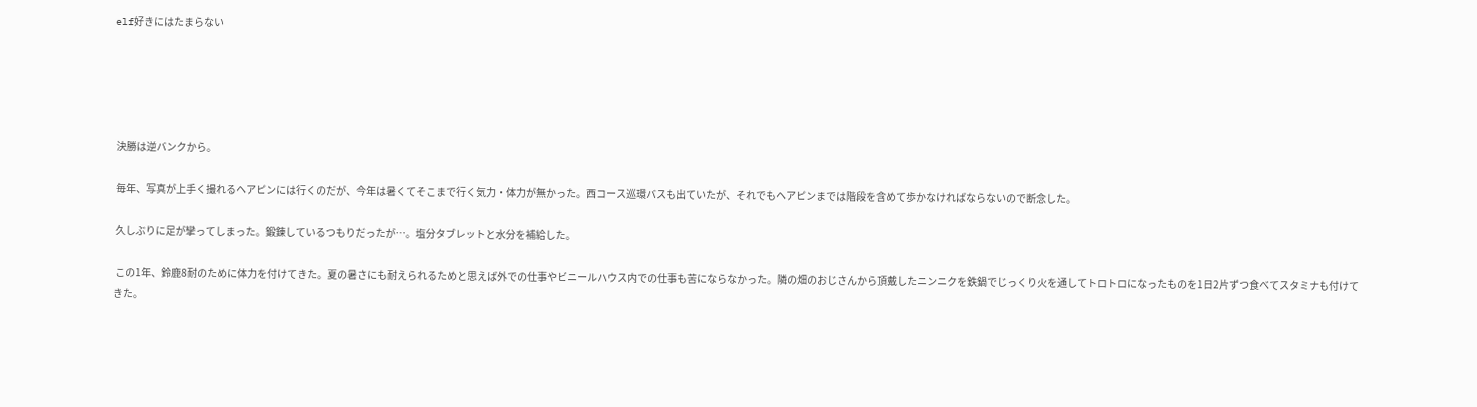elf好きにはたまらない





 決勝は逆バンクから。

 毎年、写真が上手く撮れるヘアピンには行くのだが、今年は暑くてそこまで行く気力・体力が無かった。西コース巡環バスも出ていたが、それでもヘアピンまでは階段を含めて歩かなければならないので断念した。

 久しぶりに足が攣ってしまった。鍛錬しているつもりだったが…。塩分タブレットと水分を補給した。

 この1年、鈴鹿8耐のために体力を付けてきた。夏の暑さにも耐えられるためと思えば外での仕事やビニールハウス内での仕事も苦にならなかった。隣の畑のおじさんから頂戴したニンニクを鉄鍋でじっくり火を通してトロトロになったものを1日2片ずつ食べてスタミナも付けてきた。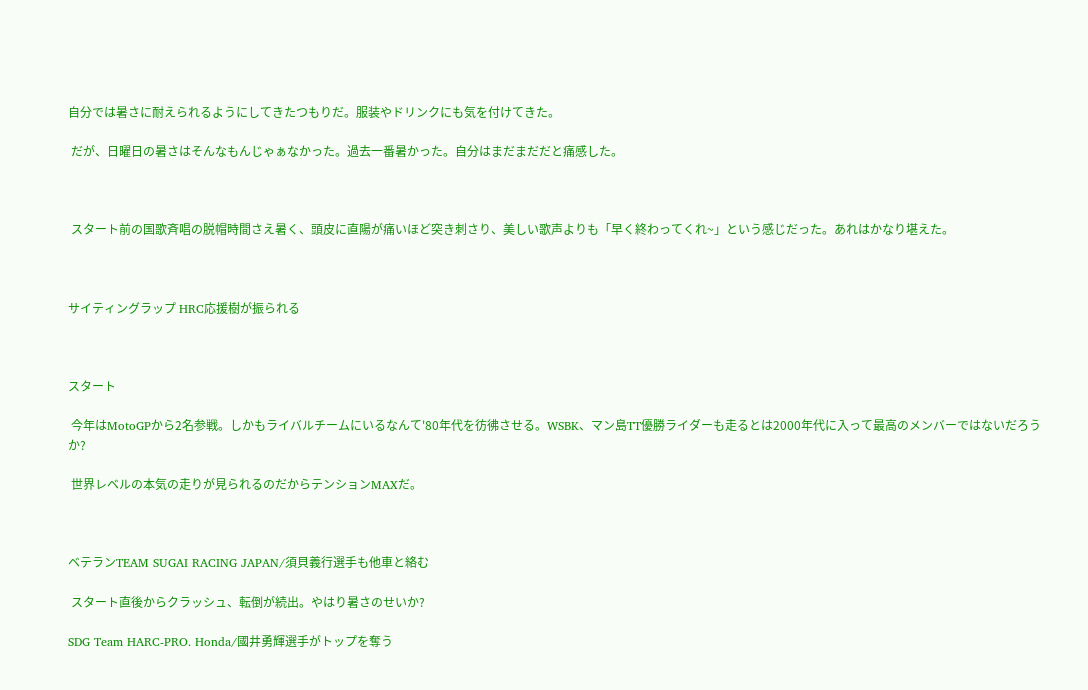自分では暑さに耐えられるようにしてきたつもりだ。服装やドリンクにも気を付けてきた。

 だが、日曜日の暑さはそんなもんじゃぁなかった。過去一番暑かった。自分はまだまだだと痛感した。



 スタート前の国歌斉唱の脱帽時間さえ暑く、頭皮に直陽が痛いほど突き刺さり、美しい歌声よりも「早く終わってくれ~」という感じだった。あれはかなり堪えた。



サイティングラップ HRC応援樹が振られる



スタート

 今年はMotoGPから2名参戦。しかもライバルチームにいるなんて'80年代を彷彿させる。WSBK、マン島TT優勝ライダーも走るとは2000年代に入って最高のメンバーではないだろうか?

 世界レベルの本気の走りが見られるのだからテンションMAXだ。



ベテランTEAM SUGAI RACING JAPAN/須貝義行選手も他車と絡む

 スタート直後からクラッシュ、転倒が続出。やはり暑さのせいか?

SDG Team HARC-PRO. Honda/國井勇輝選手がトップを奪う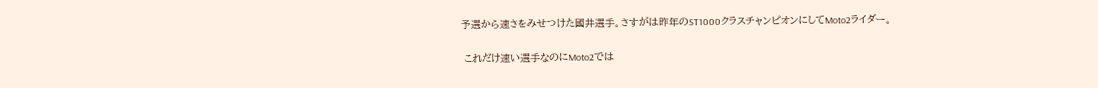予選から速さをみせつけた國井選手。さすがは昨年のST1000クラスチャンピオンにしてMoto2ライダー。

 これだけ速い選手なのにMoto2では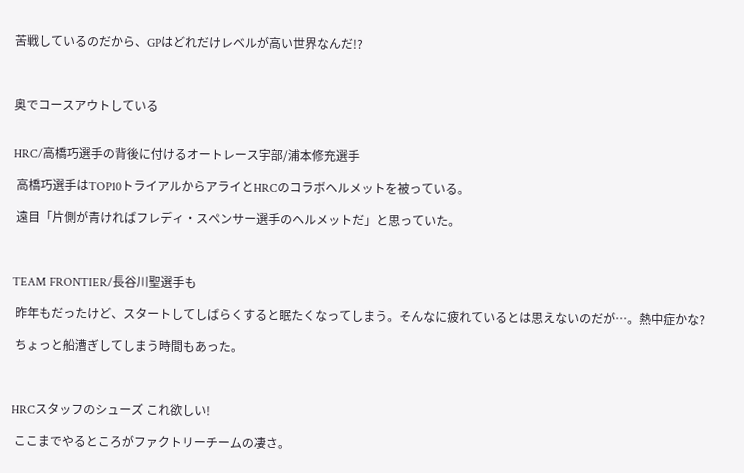苦戦しているのだから、GPはどれだけレベルが高い世界なんだ!?



奥でコースアウトしている


HRC/高橋巧選手の背後に付けるオートレース宇部/浦本修充選手

 高橋巧選手はTOP10トライアルからアライとHRCのコラボヘルメットを被っている。

 遠目「片側が青ければフレディ・スペンサー選手のヘルメットだ」と思っていた。



TEAM FRONTIER/長谷川聖選手も

 昨年もだったけど、スタートしてしばらくすると眠たくなってしまう。そんなに疲れているとは思えないのだが…。熱中症かな?

 ちょっと船漕ぎしてしまう時間もあった。



HRCスタッフのシューズ これ欲しい!

 ここまでやるところがファクトリーチームの凄さ。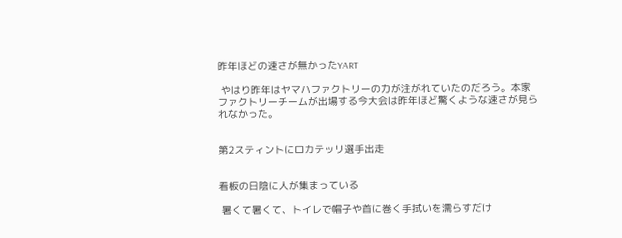昨年ほどの速さが無かったYART

 やはり昨年はヤマハファクトリーの力が注がれていたのだろう。本家ファクトリーチームが出場する今大会は昨年ほど驚くような速さが見られなかった。


第2スティントにロカテッリ選手出走


看板の日陰に人が集まっている

 暑くて暑くて、トイレで帽子や首に巻く手拭いを濡らすだけ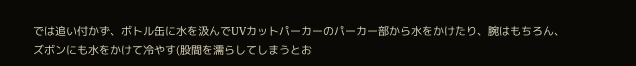では追い付かず、ボトル缶に水を汲んでUVカットパーカーのパーカー部から水をかけたり、腕はもちろん、ズボンにも水をかけて冷やす(股間を濡らしてしまうとお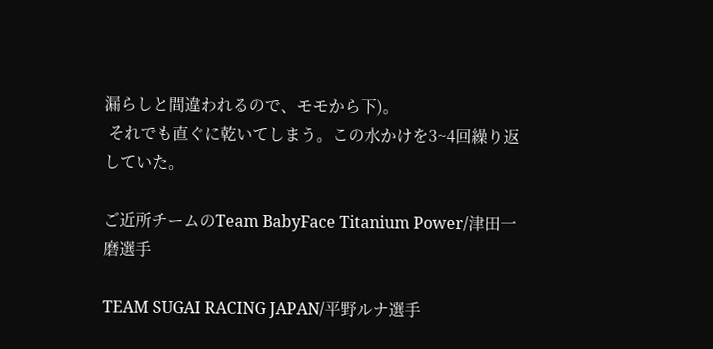漏らしと間違われるので、モモから下)。
 それでも直ぐに乾いてしまう。この水かけを3~4回繰り返していた。

ご近所チームのTeam BabyFace Titanium Power/津田一磨選手

TEAM SUGAI RACING JAPAN/平野ルナ選手